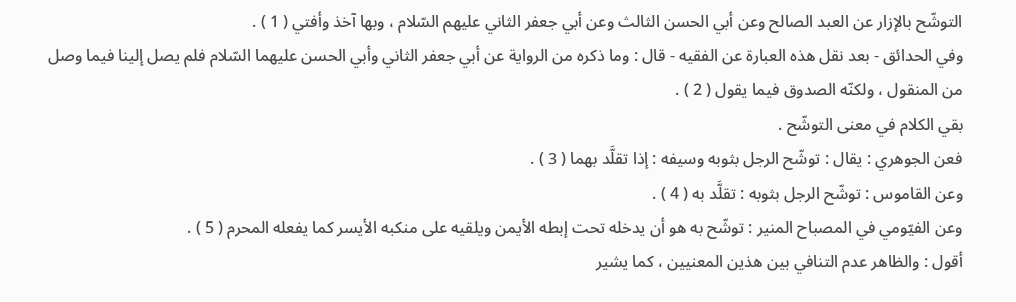التوشّح بالإزار عن العبد الصالح وعن أبي الحسن الثالث وعن أبي جعفر الثاني عليهم السّلام ، وبها آخذ وأفتي ( 1 ) .
وفي الحدائق - بعد نقل هذه العبارة عن الفقيه - قال : وما ذكره من الرواية عن أبي جعفر الثاني وأبي الحسن عليهما السّلام فلم يصل إلينا فيما وصل من المنقول ، ولكنّه الصدوق فيما يقول ( 2 ) .
بقي الكلام في معنى التوشّح .
فعن الجوهري : يقال : توشّح الرجل بثوبه وسيفه : إذا تقلَّد بهما ( 3 ) .
وعن القاموس : توشّح الرجل بثوبه : تقلَّد به ( 4 ) .
وعن الفيّومي في المصباح المنير : توشّح به هو أن يدخله تحت إبطه الأيمن ويلقيه على منكبه الأيسر كما يفعله المحرم ( 5 ) .
أقول : والظاهر عدم التنافي بين هذين المعنيين ، كما يشير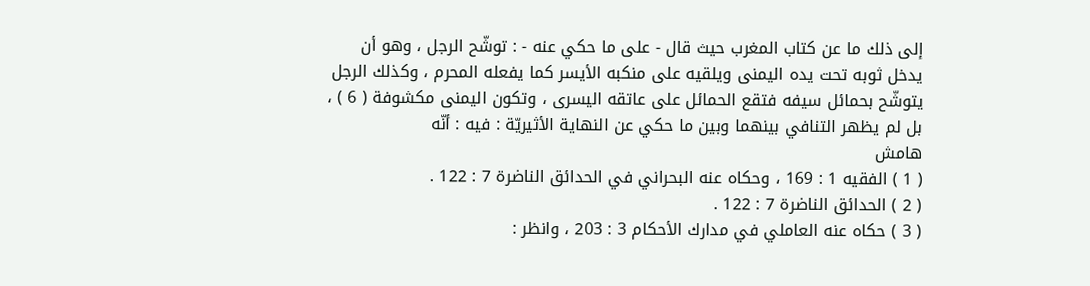إلى ذلك ما عن كتاب المغرب حيث قال - على ما حكي عنه - : توشّح الرجل ، وهو أن يدخل ثوبه تحت يده اليمنى ويلقيه على منكبه الأيسر كما يفعله المحرم ، وكذلك الرجل يتوشّح بحمائل سيفه فتقع الحمائل على عاتقه اليسرى ، وتكون اليمنى مكشوفة ( 6 ) ، بل لم يظهر التنافي بينهما وبين ما حكي عن النهاية الأثيريّة : فيه : أنّه
هامش
( 1 ) الفقيه 1 : 169 ، وحكاه عنه البحراني في الحدائق الناضرة 7 : 122 .
( 2 ) الحدائق الناضرة 7 : 122 .
( 3 ) حكاه عنه العاملي في مدارك الأحكام 3 : 203 ، وانظر :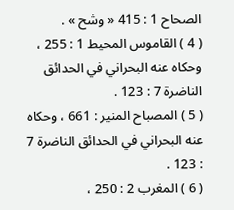الصحاح 1 : 415 « وشح » .
( 4 ) القاموس المحيط 1 : 255 ، وحكاه عنه البحراني في الحدائق الناضرة 7 : 123 .
( 5 ) المصباح المنير : 661 ، وحكاه عنه البحراني في الحدائق الناضرة 7 : 123 .
( 6 ) المغرب 2 : 250 ،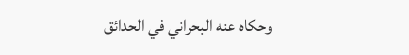وحكاه عنه البحراني في الحدائق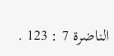الناضرة 7 : 123 .